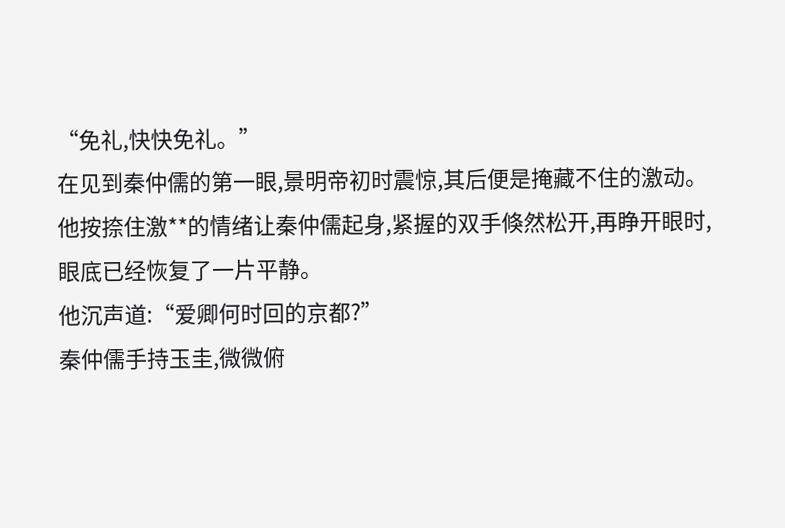“免礼,快快免礼。”
在见到秦仲儒的第一眼,景明帝初时震惊,其后便是掩藏不住的激动。
他按捺住激**的情绪让秦仲儒起身,紧握的双手倏然松开,再睁开眼时,眼底已经恢复了一片平静。
他沉声道:“爱卿何时回的京都?”
秦仲儒手持玉圭,微微俯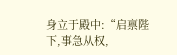身立于殿中:“启禀陛下,事急从权,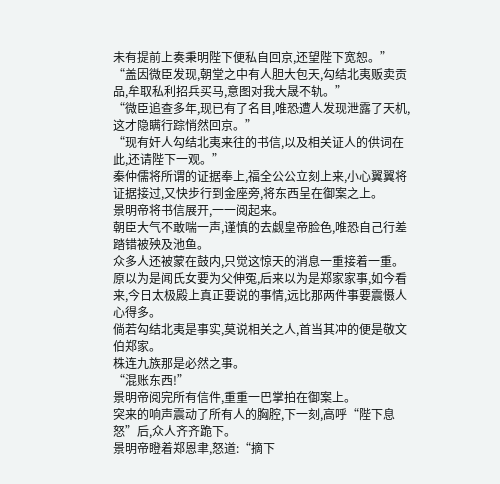未有提前上奏秉明陛下便私自回京,还望陛下宽恕。”
“盖因微臣发现,朝堂之中有人胆大包天,勾结北夷贩卖贡品,牟取私利招兵买马,意图对我大晟不轨。”
“微臣追查多年,现已有了名目,唯恐遭人发现泄露了天机,这才隐瞒行踪悄然回京。”
“现有奸人勾结北夷来往的书信,以及相关证人的供词在此,还请陛下一观。”
秦仲儒将所谓的证据奉上,福全公公立刻上来,小心翼翼将证据接过,又快步行到金座旁,将东西呈在御案之上。
景明帝将书信展开,一一阅起来。
朝臣大气不敢喘一声,谨慎的去觑皇帝脸色,唯恐自己行差踏错被殃及池鱼。
众多人还被蒙在鼓内,只觉这惊天的消息一重接着一重。
原以为是闻氏女要为父伸冤,后来以为是郑家家事,如今看来,今日太极殿上真正要说的事情,远比那两件事要震慑人心得多。
倘若勾结北夷是事实,莫说相关之人,首当其冲的便是敬文伯郑家。
株连九族那是必然之事。
“混账东西!”
景明帝阅完所有信件,重重一巴掌拍在御案上。
突来的响声震动了所有人的胸腔,下一刻,高呼“陛下息怒”后,众人齐齐跪下。
景明帝瞪着郑恩聿,怒道:“摘下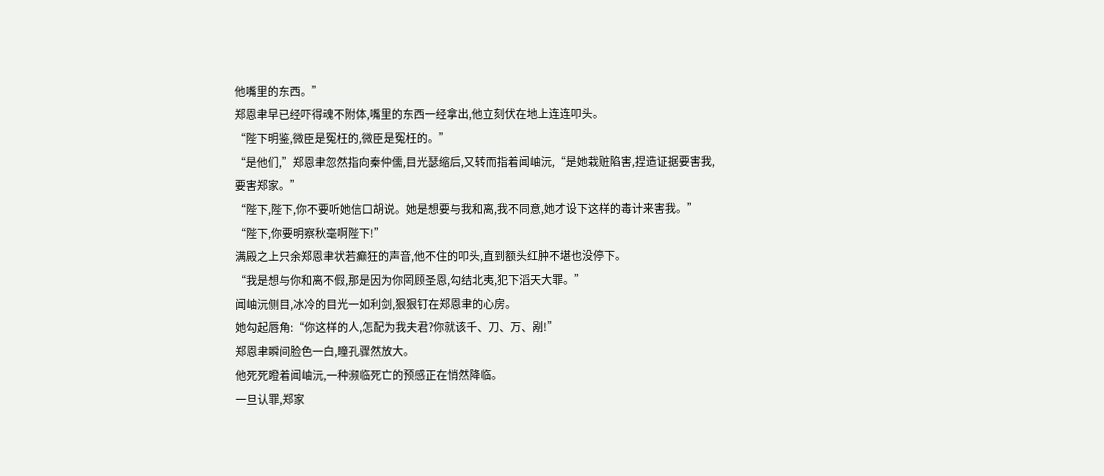他嘴里的东西。”
郑恩聿早已经吓得魂不附体,嘴里的东西一经拿出,他立刻伏在地上连连叩头。
“陛下明鉴,微臣是冤枉的,微臣是冤枉的。”
“是他们,”郑恩聿忽然指向秦仲儒,目光瑟缩后,又转而指着闻岫沅,“是她栽赃陷害,捏造证据要害我,要害郑家。”
“陛下,陛下,你不要听她信口胡说。她是想要与我和离,我不同意,她才设下这样的毒计来害我。”
“陛下,你要明察秋毫啊陛下!”
满殿之上只余郑恩聿状若癫狂的声音,他不住的叩头,直到额头红肿不堪也没停下。
“我是想与你和离不假,那是因为你罔顾圣恩,勾结北夷,犯下滔天大罪。”
闻岫沅侧目,冰冷的目光一如利剑,狠狠钉在郑恩聿的心房。
她勾起唇角:“你这样的人,怎配为我夫君?你就该千、刀、万、剐!”
郑恩聿瞬间脸色一白,瞳孔骤然放大。
他死死瞪着闻岫沅,一种濒临死亡的预感正在悄然降临。
一旦认罪,郑家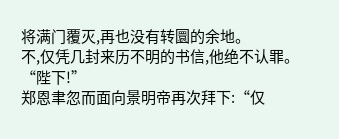将满门覆灭,再也没有转圜的余地。
不,仅凭几封来历不明的书信,他绝不认罪。
“陛下!”
郑恩聿忽而面向景明帝再次拜下:“仅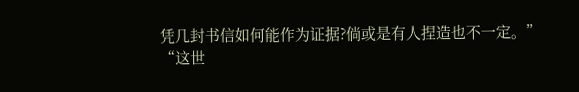凭几封书信如何能作为证据?倘或是有人捏造也不一定。”
“这世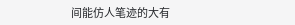间能仿人笔迹的大有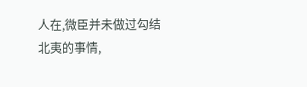人在,微臣并未做过勾结北夷的事情,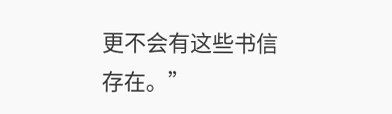更不会有这些书信存在。”